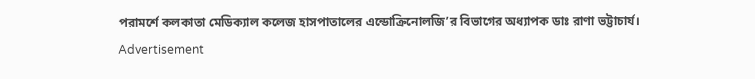পরামর্শে কলকাতা মেডিক্যাল কলেজ হাসপাতালের এন্ডোক্রিনোলজি’র বিভাগের অধ্যাপক ডাঃ রাণা ভট্টাচার্য।
Advertisement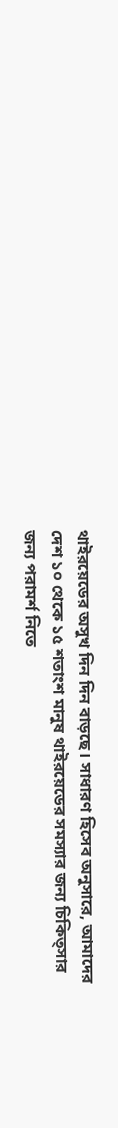থাইরয়েডের অসুখ দিন দিন বাড়ছে। সাধারণ হিসেব অনুসারে, আমাদের দেশ ১০ থেকে ১৫ শতাংশ মানুষ থাইরয়েডের সমস্যার জন্য চিকিত্সার জন্য পরামর্শ নিতে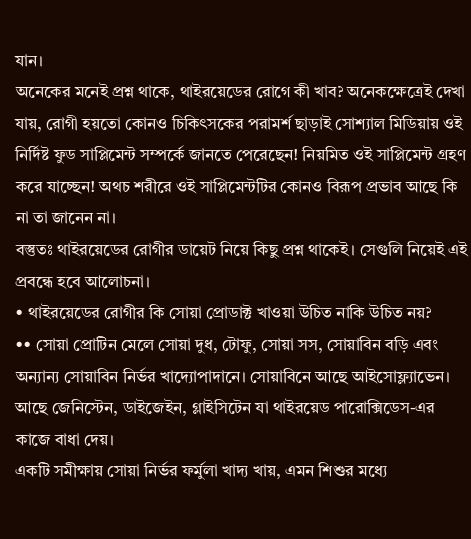যান।
অনেকের মনেই প্রশ্ন থাকে, থাইরয়েডের রোগে কী খাব? অনেকক্ষেত্রেই দেখা যায়, রোগী হয়তো কোনও চিকিৎসকের পরামর্শ ছাড়াই সোশ্যাল মিডিয়ায় ওই নির্দিষ্ট ফুড সাপ্লিমেন্ট সম্পর্কে জানতে পেরেছেন! নিয়মিত ওই সাপ্লিমেন্ট গ্রহণ করে যাচ্ছেন! অথচ শরীরে ওই সাপ্লিমেন্টটির কোনও বিরূপ প্রভাব আছে কি না তা জানেন না।
বস্তুতঃ থাইরয়েডের রোগীর ডায়েট নিয়ে কিছু প্রশ্ন থাকেই। সেগুলি নিয়েই এই প্রবন্ধে হবে আলোচনা।
• থাইরয়েডের রোগীর কি সোয়া প্রোডাক্ট খাওয়া উচিত নাকি উচিত নয়?
•• সোয়া প্রোটিন মেলে সোয়া দুধ, টোফু, সোয়া সস, সোয়াবিন বড়ি এবং অন্যান্য সোয়াবিন নির্ভর খাদ্যোপাদানে। সোয়াবিনে আছে আইসোফ্ল্যাভেন। আছে জেনিস্টেন, ডাইজেইন, গ্লাইসিটেন যা থাইরয়েড পারোক্সিডেস-এর কাজে বাধা দেয়।
একটি সমীক্ষায় সোয়া নির্ভর ফর্মুলা খাদ্য খায়, এমন শিশুর মধ্যে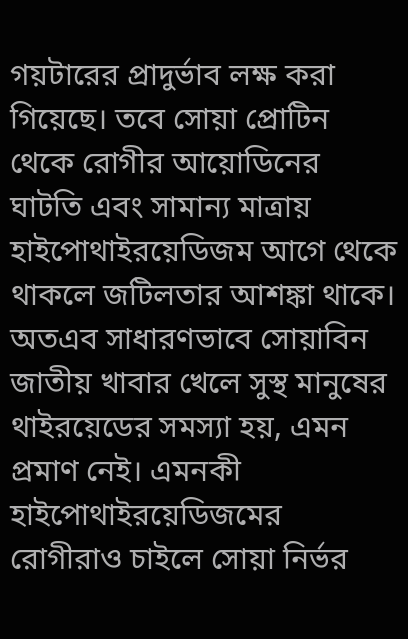গয়টারের প্রাদুর্ভাব লক্ষ করা গিয়েছে। তবে সোয়া প্রোটিন থেকে রোগীর আয়োডিনের ঘাটতি এবং সামান্য মাত্রায় হাইপোথাইরয়েডিজম আগে থেকে থাকলে জটিলতার আশঙ্কা থাকে। অতএব সাধারণভাবে সোয়াবিন জাতীয় খাবার খেলে সুস্থ মানুষের থাইরয়েডের সমস্যা হয়, এমন প্রমাণ নেই। এমনকী হাইপোথাইরয়েডিজমের রোগীরাও চাইলে সোয়া নির্ভর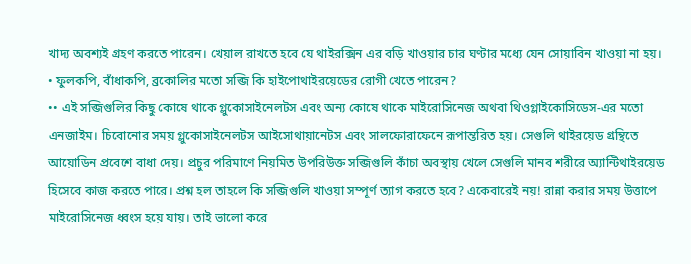খাদ্য অবশ্যই গ্রহণ করতে পারেন। খেয়াল রাখতে হবে যে থাইরক্সিন এর বড়ি খাওয়ার চার ঘণ্টার মধ্যে যেন সোয়াবিন খাওয়া না হয়।
• ফুলকপি, বাঁধাকপি, ব্রকোলির মতো সব্জি কি হাইপোথাইরয়েডের রোগী খেতে পারেন?
•• এই সব্জিগুলির কিছু কোষে থাকে গ্লুকোসাইনেলটস এবং অন্য কোষে থাকে মাইরোসিনেজ অথবা থিওগ্লাইকোসিডেস-এর মতো এনজাইম। চিবোনোর সময় গ্লুকোসাইনেলটস আইসোথায়ানেটস এবং সালফোরাফেনে রূপান্তরিত হয়। সেগুলি থাইরয়েড গ্রন্থিতে আয়োডিন প্রবেশে বাধা দেয়। প্রচুর পরিমাণে নিয়মিত উপরিউক্ত সব্জিগুলি কাঁচা অবস্থায় খেলে সেগুলি মানব শরীরে অ্যান্টিথাইরয়েড হিসেবে কাজ করতে পারে। প্রশ্ন হল তাহলে কি সব্জিগুলি খাওয়া সম্পূর্ণ ত্যাগ করতে হবে? একেবারেই নয়! রান্না করার সময় উত্তাপে মাইরোসিনেজ ধ্বংস হয়ে যায়। তাই ভালো করে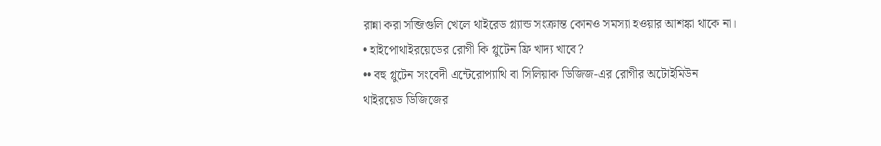রান্না করা সব্জিগুলি খেলে থাইরেড গ্ল্যান্ড সংক্রান্ত কোনও সমস্যা হওয়ার আশঙ্কা থাকে না।
• হাইপোথাইরয়েডের রোগী কি গ্লুটেন ফ্রি খাদ্য খাবে?
•• বহু গ্লুটেন সংবেদী এন্টেরোপ্যাথি বা সিলিয়াক ডিজিজ-এর রোগীর অটোইমিউন থাইরয়েড ডিজিজের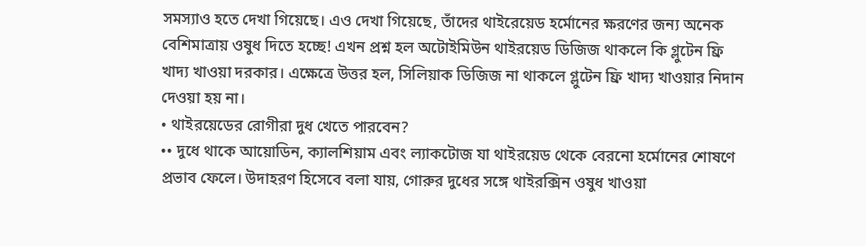সমস্যাও হতে দেখা গিয়েছে। এও দেখা গিয়েছে, তাঁদের থাইরেয়েড হর্মোনের ক্ষরণের জন্য অনেক বেশিমাত্রায় ওষুধ দিতে হচ্ছে! এখন প্রশ্ন হল অটোইমিউন থাইরয়েড ডিজিজ থাকলে কি গ্লুটেন ফ্রি খাদ্য খাওয়া দরকার। এক্ষেত্রে উত্তর হল, সিলিয়াক ডিজিজ না থাকলে গ্লুটেন ফ্রি খাদ্য খাওয়ার নিদান দেওয়া হয় না।
• থাইরয়েডের রোগীরা দুধ খেতে পারবেন?
•• দুধে থাকে আয়োডিন, ক্যালশিয়াম এবং ল্যাকটোজ যা থাইরয়েড থেকে বেরনো হর্মোনের শোষণে প্রভাব ফেলে। উদাহরণ হিসেবে বলা যায়, গোরুর দুধের সঙ্গে থাইরক্সিন ওষুধ খাওয়া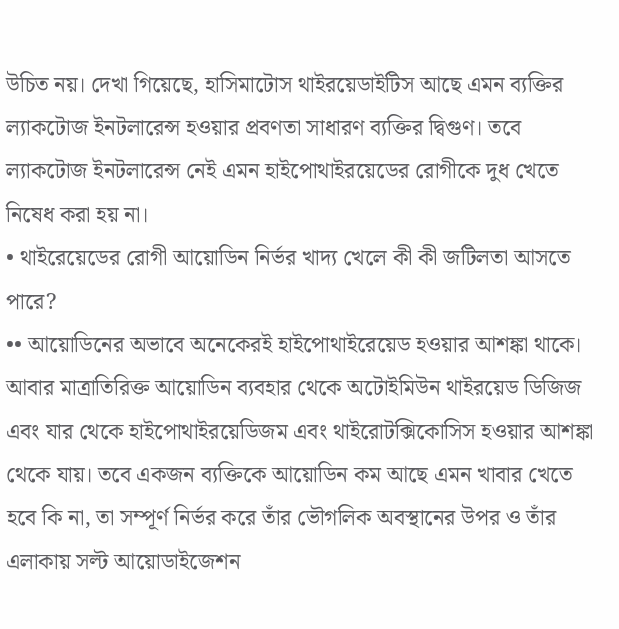উচিত নয়। দেখা গিয়েছে, হাসিমাটোস থাইরয়েডাইটিস আছে এমন ব্যক্তির ল্যাকটোজ ইনটলারেন্স হওয়ার প্রবণতা সাধারণ ব্যক্তির দ্বিগুণ। তবে ল্যাকটোজ ইনটলারেন্স নেই এমন হাইপোথাইরয়েডের রোগীকে দুধ খেতে নিষেধ করা হয় না।
• থাইরেয়েডের রোগী আয়োডিন নির্ভর খাদ্য খেলে কী কী জটিলতা আসতে পারে?
•• আয়োডিনের অভাবে অনেকেরই হাইপোথাইরেয়েড হওয়ার আশঙ্কা থাকে। আবার মাত্রাতিরিক্ত আয়োডিন ব্যবহার থেকে অটোইমিউন থাইরয়েড ডিজিজ এবং যার থেকে হাইপোথাইরয়েডিজম এবং থাইরোটক্সিকোসিস হওয়ার আশঙ্কা থেকে যায়। তবে একজন ব্যক্তিকে আয়োডিন কম আছে এমন খাবার খেতে হবে কি না, তা সম্পূর্ণ নির্ভর করে তাঁর ভৌগলিক অবস্থানের উপর ও তাঁর এলাকায় সল্ট আয়োডাইজেশন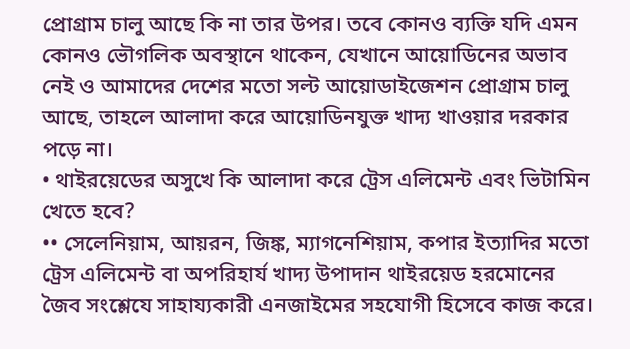প্রোগ্রাম চালু আছে কি না তার উপর। তবে কোনও ব্যক্তি যদি এমন কোনও ভৌগলিক অবস্থানে থাকেন, যেখানে আয়োডিনের অভাব নেই ও আমাদের দেশের মতো সল্ট আয়োডাইজেশন প্রোগ্রাম চালু আছে, তাহলে আলাদা করে আয়োডিনযুক্ত খাদ্য খাওয়ার দরকার পড়ে না।
• থাইরয়েডের অসুখে কি আলাদা করে ট্রেস এলিমেন্ট এবং ভিটামিন খেতে হবে?
•• সেলেনিয়াম, আয়রন, জিঙ্ক, ম্যাগনেশিয়াম, কপার ইত্যাদির মতো ট্রেস এলিমেন্ট বা অপরিহার্য খাদ্য উপাদান থাইরয়েড হরমোনের জৈব সংশ্লেযে সাহায্যকারী এনজাইমের সহযোগী হিসেবে কাজ করে।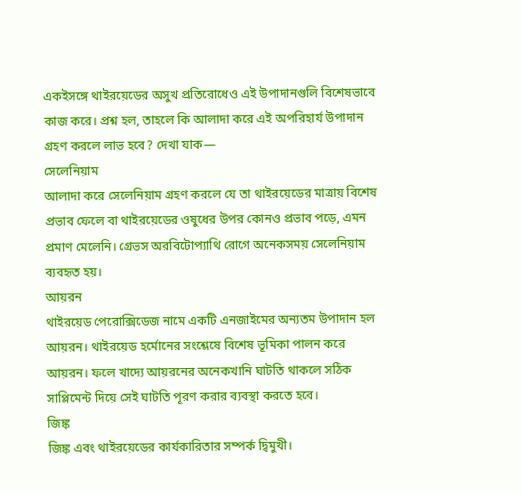একইসঙ্গে থাইরয়েডের অসুখ প্রতিরোধেও এই উপাদানগুলি বিশেষভাবে কাজ করে। প্রশ্ন হল, তাহলে কি আলাদা করে এই অপরিহার্য উপাদান গ্রহণ করলে লাভ হবে? দেখা যাক—
সেলেনিয়াম
আলাদা করে সেলেনিয়াম গ্রহণ করলে যে তা থাইরয়েডের মাত্রায় বিশেষ প্রভাব ফেলে বা থাইরয়েডের ওষুধের উপর কোনও প্রভাব পড়ে, এমন প্রমাণ মেলেনি। গ্রেভস অরবিটোপ্যাথি রোগে অনেকসময় সেলেনিয়াম ব্যবহৃত হয়।
আয়রন
থাইরয়েড পেরোক্সিডেজ নামে একটি এনজাইমের অন্যতম উপাদান হল আয়রন। থাইরয়েড হর্মোনের সংশ্লেষে বিশেষ ভূমিকা পালন করে আয়রন। ফলে খাদ্যে আয়রনের অনেকখানি ঘাটতি থাকলে সঠিক সাপ্লিমেন্ট দিয়ে সেই ঘাটতি পূরণ করার ব্যবস্থা করতে হবে।
জিঙ্ক
জিঙ্ক এবং থাইরয়েডের কার্যকারিতার সম্পর্ক দ্বিমুখী।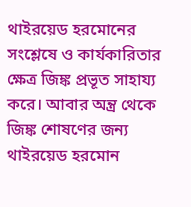থাইরয়েড হরমোনের সংশ্লেষে ও কার্যকারিতার ক্ষেত্র জিঙ্ক প্রভূত সাহায্য করে। আবার অন্ত্র থেকে জিঙ্ক শোষণের জন্য থাইরয়েড হরমোন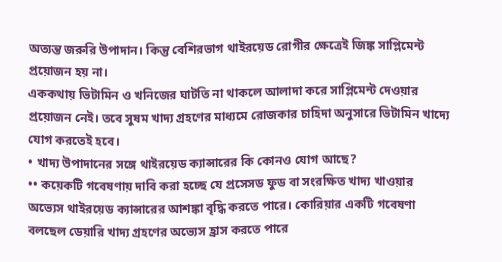অত্যন্ত জরুরি উপাদান। কিন্তু বেশিরভাগ থাইরয়েড রোগীর ক্ষেত্রেই জিঙ্ক সাপ্লিমেন্ট প্রয়োজন হয় না।
এককথায় ভিটামিন ও খনিজের ঘাটতি না থাকলে আলাদা করে সাপ্লিমেন্ট দেওয়ার প্রয়োজন নেই। তবে সুষম খাদ্য গ্রহণের মাধ্যমে রোজকার চাহিদা অনুসারে ভিটামিন খাদ্যে যোগ করতেই হবে।
• খাদ্য উপাদানের সঙ্গে থাইরয়েড ক্যান্সারের কি কোনও যোগ আছে?
•• কয়েকটি গবেষণায় দাবি করা হচ্ছে যে প্রসেসড ফুড বা সংরক্ষিত খাদ্য খাওয়ার অভ্যেস থাইরয়েড ক্যান্সারের আশঙ্কা বৃদ্ধি করতে পারে। কোরিয়ার একটি গবেষণা বলছেল ডেয়ারি খাদ্য গ্রহণের অভ্যেস হ্রাস করতে পারে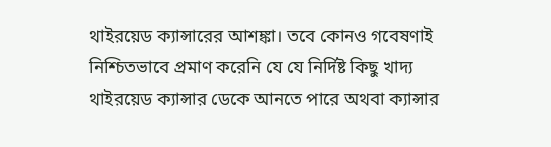থাইরয়েড ক্যান্সারের আশঙ্কা। তবে কোনও গবেষণাই নিশ্চিতভাবে প্রমাণ করেনি যে যে নির্দিষ্ট কিছু খাদ্য থাইরয়েড ক্যান্সার ডেকে আনতে পারে অথবা ক্যান্সার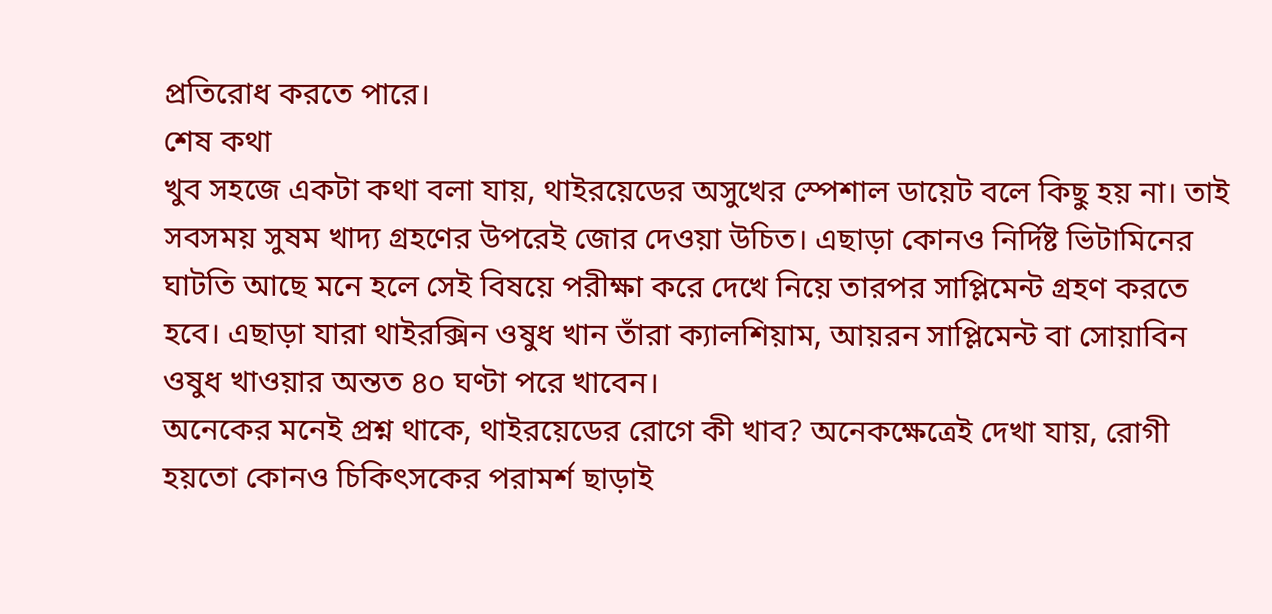প্রতিরোধ করতে পারে।
শেষ কথা
খুব সহজে একটা কথা বলা যায়, থাইরয়েডের অসুখের স্পেশাল ডায়েট বলে কিছু হয় না। তাই সবসময় সুষম খাদ্য গ্রহণের উপরেই জোর দেওয়া উচিত। এছাড়া কোনও নির্দিষ্ট ভিটামিনের ঘাটতি আছে মনে হলে সেই বিষয়ে পরীক্ষা করে দেখে নিয়ে তারপর সাপ্লিমেন্ট গ্রহণ করতে হবে। এছাড়া যারা থাইরক্সিন ওষুধ খান তাঁরা ক্যালশিয়াম, আয়রন সাপ্লিমেন্ট বা সোয়াবিন ওষুধ খাওয়ার অন্তত ৪০ ঘণ্টা পরে খাবেন।
অনেকের মনেই প্রশ্ন থাকে, থাইরয়েডের রোগে কী খাব? অনেকক্ষেত্রেই দেখা যায়, রোগী হয়তো কোনও চিকিৎসকের পরামর্শ ছাড়াই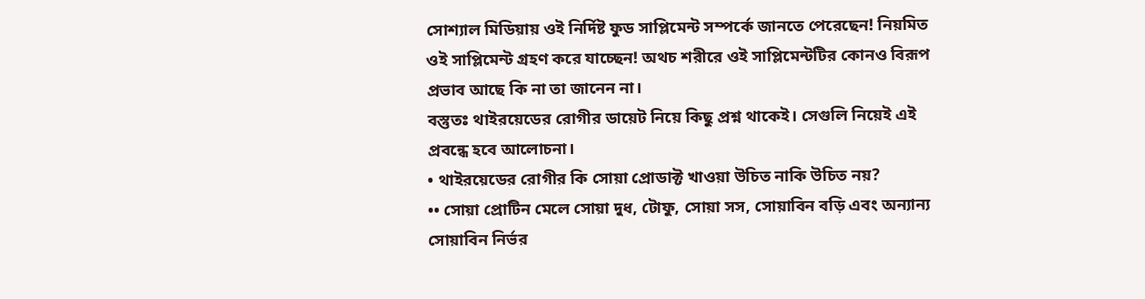সোশ্যাল মিডিয়ায় ওই নির্দিষ্ট ফুড সাপ্লিমেন্ট সম্পর্কে জানতে পেরেছেন! নিয়মিত ওই সাপ্লিমেন্ট গ্রহণ করে যাচ্ছেন! অথচ শরীরে ওই সাপ্লিমেন্টটির কোনও বিরূপ প্রভাব আছে কি না তা জানেন না।
বস্তুতঃ থাইরয়েডের রোগীর ডায়েট নিয়ে কিছু প্রশ্ন থাকেই। সেগুলি নিয়েই এই প্রবন্ধে হবে আলোচনা।
• থাইরয়েডের রোগীর কি সোয়া প্রোডাক্ট খাওয়া উচিত নাকি উচিত নয়?
•• সোয়া প্রোটিন মেলে সোয়া দুধ, টোফু, সোয়া সস, সোয়াবিন বড়ি এবং অন্যান্য সোয়াবিন নির্ভর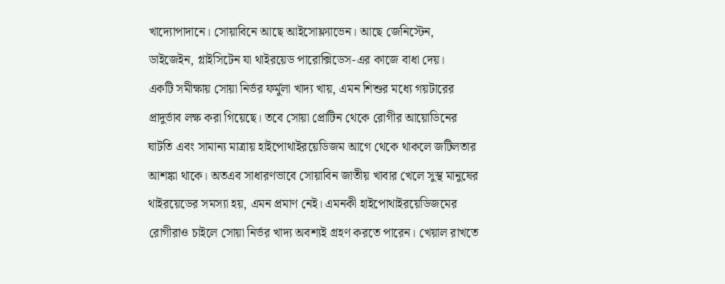খাদ্যোপাদানে। সোয়াবিনে আছে আইসোফ্ল্যাভেন। আছে জেনিস্টেন, ডাইজেইন, গ্লাইসিটেন যা থাইরয়েড পারোক্সিডেস-এর কাজে বাধা দেয়।
একটি সমীক্ষায় সোয়া নির্ভর ফর্মুলা খাদ্য খায়, এমন শিশুর মধ্যে গয়টারের প্রাদুর্ভাব লক্ষ করা গিয়েছে। তবে সোয়া প্রোটিন থেকে রোগীর আয়োডিনের ঘাটতি এবং সামান্য মাত্রায় হাইপোথাইরয়েডিজম আগে থেকে থাকলে জটিলতার আশঙ্কা থাকে। অতএব সাধারণভাবে সোয়াবিন জাতীয় খাবার খেলে সুস্থ মানুষের থাইরয়েডের সমস্যা হয়, এমন প্রমাণ নেই। এমনকী হাইপোথাইরয়েডিজমের রোগীরাও চাইলে সোয়া নির্ভর খাদ্য অবশ্যই গ্রহণ করতে পারেন। খেয়াল রাখতে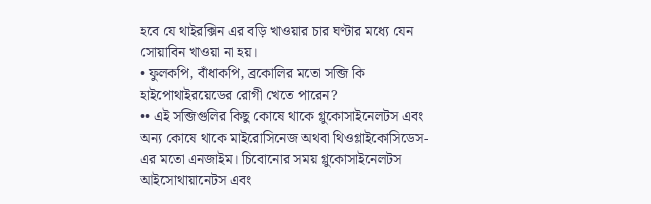হবে যে থাইরক্সিন এর বড়ি খাওয়ার চার ঘণ্টার মধ্যে যেন সোয়াবিন খাওয়া না হয়।
• ফুলকপি, বাঁধাকপি, ব্রকোলির মতো সব্জি কি হাইপোথাইরয়েডের রোগী খেতে পারেন?
•• এই সব্জিগুলির কিছু কোষে থাকে গ্লুকোসাইনেলটস এবং অন্য কোষে থাকে মাইরোসিনেজ অথবা থিওগ্লাইকোসিডেস-এর মতো এনজাইম। চিবোনোর সময় গ্লুকোসাইনেলটস আইসোথায়ানেটস এবং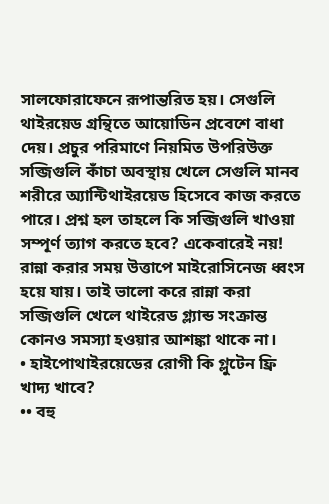সালফোরাফেনে রূপান্তরিত হয়। সেগুলি থাইরয়েড গ্রন্থিতে আয়োডিন প্রবেশে বাধা দেয়। প্রচুর পরিমাণে নিয়মিত উপরিউক্ত সব্জিগুলি কাঁচা অবস্থায় খেলে সেগুলি মানব শরীরে অ্যান্টিথাইরয়েড হিসেবে কাজ করতে পারে। প্রশ্ন হল তাহলে কি সব্জিগুলি খাওয়া সম্পূর্ণ ত্যাগ করতে হবে? একেবারেই নয়! রান্না করার সময় উত্তাপে মাইরোসিনেজ ধ্বংস হয়ে যায়। তাই ভালো করে রান্না করা সব্জিগুলি খেলে থাইরেড গ্ল্যান্ড সংক্রান্ত কোনও সমস্যা হওয়ার আশঙ্কা থাকে না।
• হাইপোথাইরয়েডের রোগী কি গ্লুটেন ফ্রি খাদ্য খাবে?
•• বহু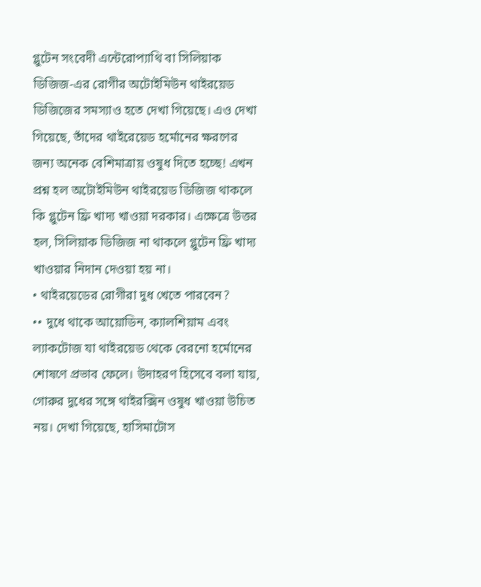গ্লুটেন সংবেদী এন্টেরোপ্যাথি বা সিলিয়াক ডিজিজ-এর রোগীর অটোইমিউন থাইরয়েড ডিজিজের সমস্যাও হতে দেখা গিয়েছে। এও দেখা গিয়েছে, তাঁদের থাইরেয়েড হর্মোনের ক্ষরণের জন্য অনেক বেশিমাত্রায় ওষুধ দিতে হচ্ছে! এখন প্রশ্ন হল অটোইমিউন থাইরয়েড ডিজিজ থাকলে কি গ্লুটেন ফ্রি খাদ্য খাওয়া দরকার। এক্ষেত্রে উত্তর হল, সিলিয়াক ডিজিজ না থাকলে গ্লুটেন ফ্রি খাদ্য খাওয়ার নিদান দেওয়া হয় না।
• থাইরয়েডের রোগীরা দুধ খেতে পারবেন?
•• দুধে থাকে আয়োডিন, ক্যালশিয়াম এবং ল্যাকটোজ যা থাইরয়েড থেকে বেরনো হর্মোনের শোষণে প্রভাব ফেলে। উদাহরণ হিসেবে বলা যায়, গোরুর দুধের সঙ্গে থাইরক্সিন ওষুধ খাওয়া উচিত নয়। দেখা গিয়েছে, হাসিমাটোস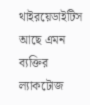থাইরয়েডাইটিস আছে এমন ব্যক্তির ল্যাকটোজ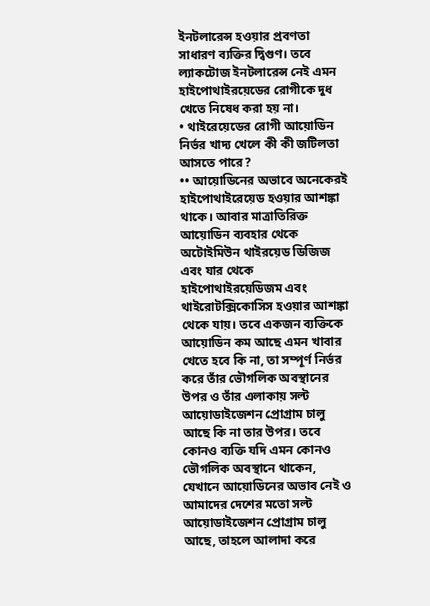ইনটলারেন্স হওয়ার প্রবণতা সাধারণ ব্যক্তির দ্বিগুণ। তবে ল্যাকটোজ ইনটলারেন্স নেই এমন হাইপোথাইরয়েডের রোগীকে দুধ খেতে নিষেধ করা হয় না।
• থাইরেয়েডের রোগী আয়োডিন নির্ভর খাদ্য খেলে কী কী জটিলতা আসতে পারে?
•• আয়োডিনের অভাবে অনেকেরই হাইপোথাইরেয়েড হওয়ার আশঙ্কা থাকে। আবার মাত্রাতিরিক্ত আয়োডিন ব্যবহার থেকে অটোইমিউন থাইরয়েড ডিজিজ এবং যার থেকে হাইপোথাইরয়েডিজম এবং থাইরোটক্সিকোসিস হওয়ার আশঙ্কা থেকে যায়। তবে একজন ব্যক্তিকে আয়োডিন কম আছে এমন খাবার খেতে হবে কি না, তা সম্পূর্ণ নির্ভর করে তাঁর ভৌগলিক অবস্থানের উপর ও তাঁর এলাকায় সল্ট আয়োডাইজেশন প্রোগ্রাম চালু আছে কি না তার উপর। তবে কোনও ব্যক্তি যদি এমন কোনও ভৌগলিক অবস্থানে থাকেন, যেখানে আয়োডিনের অভাব নেই ও আমাদের দেশের মতো সল্ট আয়োডাইজেশন প্রোগ্রাম চালু আছে, তাহলে আলাদা করে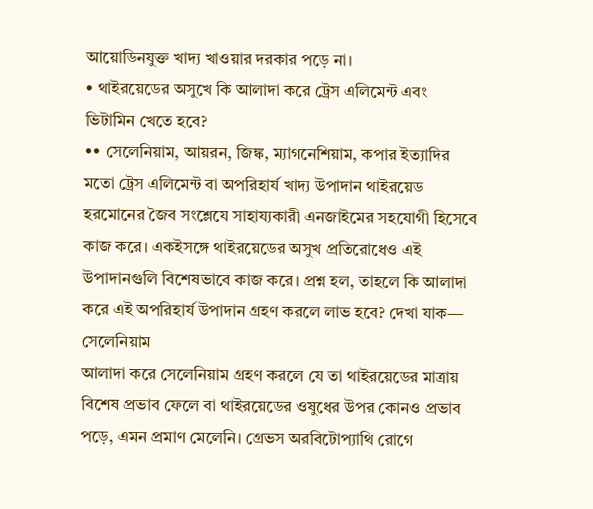আয়োডিনযুক্ত খাদ্য খাওয়ার দরকার পড়ে না।
• থাইরয়েডের অসুখে কি আলাদা করে ট্রেস এলিমেন্ট এবং ভিটামিন খেতে হবে?
•• সেলেনিয়াম, আয়রন, জিঙ্ক, ম্যাগনেশিয়াম, কপার ইত্যাদির মতো ট্রেস এলিমেন্ট বা অপরিহার্য খাদ্য উপাদান থাইরয়েড হরমোনের জৈব সংশ্লেযে সাহায্যকারী এনজাইমের সহযোগী হিসেবে কাজ করে। একইসঙ্গে থাইরয়েডের অসুখ প্রতিরোধেও এই উপাদানগুলি বিশেষভাবে কাজ করে। প্রশ্ন হল, তাহলে কি আলাদা করে এই অপরিহার্য উপাদান গ্রহণ করলে লাভ হবে? দেখা যাক—
সেলেনিয়াম
আলাদা করে সেলেনিয়াম গ্রহণ করলে যে তা থাইরয়েডের মাত্রায় বিশেষ প্রভাব ফেলে বা থাইরয়েডের ওষুধের উপর কোনও প্রভাব পড়ে, এমন প্রমাণ মেলেনি। গ্রেভস অরবিটোপ্যাথি রোগে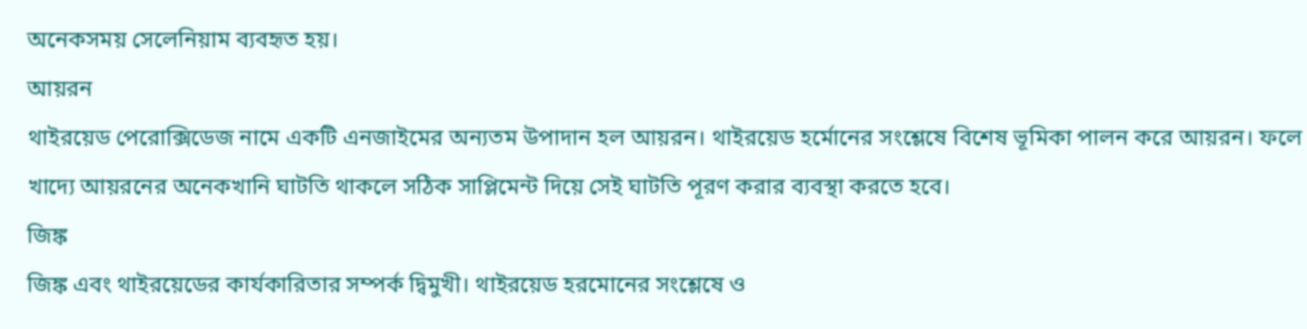অনেকসময় সেলেনিয়াম ব্যবহৃত হয়।
আয়রন
থাইরয়েড পেরোক্সিডেজ নামে একটি এনজাইমের অন্যতম উপাদান হল আয়রন। থাইরয়েড হর্মোনের সংশ্লেষে বিশেষ ভূমিকা পালন করে আয়রন। ফলে খাদ্যে আয়রনের অনেকখানি ঘাটতি থাকলে সঠিক সাপ্লিমেন্ট দিয়ে সেই ঘাটতি পূরণ করার ব্যবস্থা করতে হবে।
জিঙ্ক
জিঙ্ক এবং থাইরয়েডের কার্যকারিতার সম্পর্ক দ্বিমুখী। থাইরয়েড হরমোনের সংশ্লেষে ও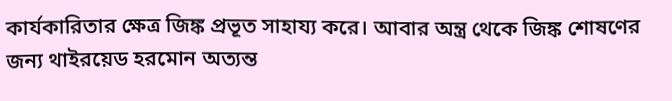কার্যকারিতার ক্ষেত্র জিঙ্ক প্রভূত সাহায্য করে। আবার অন্ত্র থেকে জিঙ্ক শোষণের জন্য থাইরয়েড হরমোন অত্যন্ত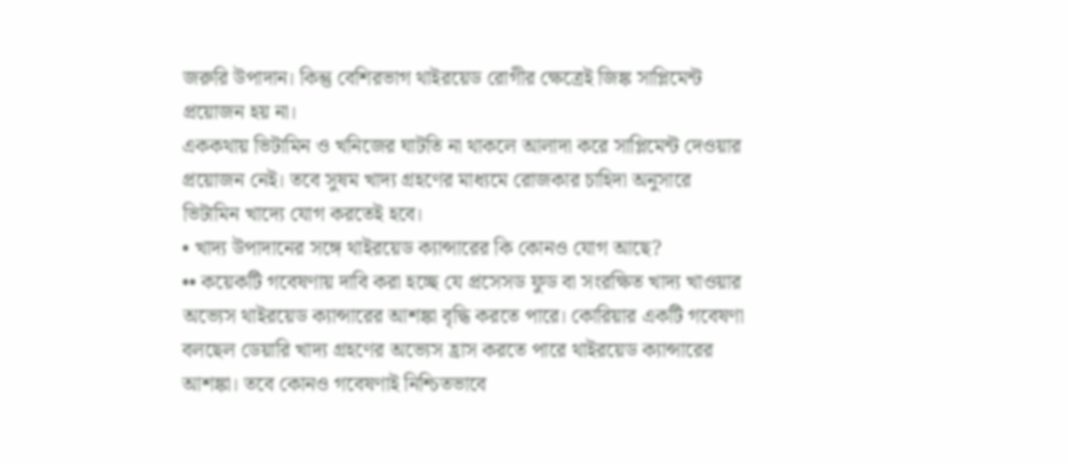জরুরি উপাদান। কিন্তু বেশিরভাগ থাইরয়েড রোগীর ক্ষেত্রেই জিঙ্ক সাপ্লিমেন্ট প্রয়োজন হয় না।
এককথায় ভিটামিন ও খনিজের ঘাটতি না থাকলে আলাদা করে সাপ্লিমেন্ট দেওয়ার প্রয়োজন নেই। তবে সুষম খাদ্য গ্রহণের মাধ্যমে রোজকার চাহিদা অনুসারে ভিটামিন খাদ্যে যোগ করতেই হবে।
• খাদ্য উপাদানের সঙ্গে থাইরয়েড ক্যান্সারের কি কোনও যোগ আছে?
•• কয়েকটি গবেষণায় দাবি করা হচ্ছে যে প্রসেসড ফুড বা সংরক্ষিত খাদ্য খাওয়ার অভ্যেস থাইরয়েড ক্যান্সারের আশঙ্কা বৃদ্ধি করতে পারে। কোরিয়ার একটি গবেষণা বলছেল ডেয়ারি খাদ্য গ্রহণের অভ্যেস হ্রাস করতে পারে থাইরয়েড ক্যান্সারের আশঙ্কা। তবে কোনও গবেষণাই নিশ্চিতভাবে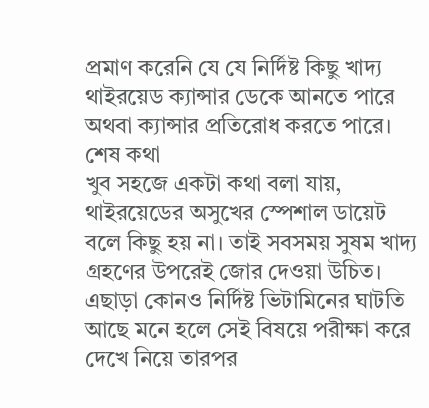প্রমাণ করেনি যে যে নির্দিষ্ট কিছু খাদ্য থাইরয়েড ক্যান্সার ডেকে আনতে পারে অথবা ক্যান্সার প্রতিরোধ করতে পারে।
শেষ কথা
খুব সহজে একটা কথা বলা যায়, থাইরয়েডের অসুখের স্পেশাল ডায়েট বলে কিছু হয় না। তাই সবসময় সুষম খাদ্য গ্রহণের উপরেই জোর দেওয়া উচিত। এছাড়া কোনও নির্দিষ্ট ভিটামিনের ঘাটতি আছে মনে হলে সেই বিষয়ে পরীক্ষা করে দেখে নিয়ে তারপর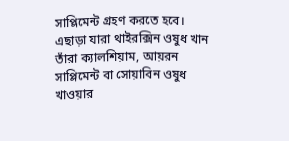সাপ্লিমেন্ট গ্রহণ করতে হবে। এছাড়া যারা থাইরক্সিন ওষুধ খান তাঁরা ক্যালশিয়াম, আয়রন সাপ্লিমেন্ট বা সোয়াবিন ওষুধ খাওয়ার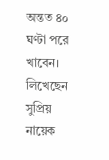অন্তত ৪০ ঘণ্টা পরে খাবেন।
লিখেছেন সুপ্রিয় নায়েক